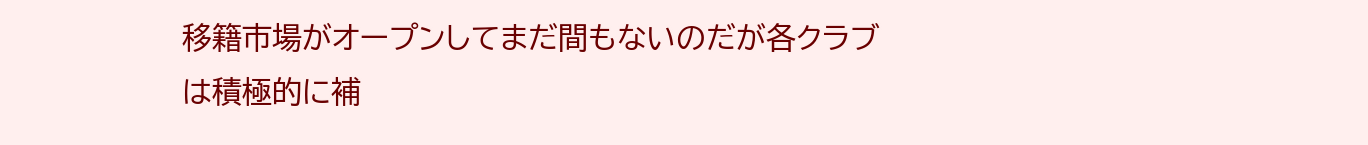移籍市場がオープンしてまだ間もないのだが各クラブは積極的に補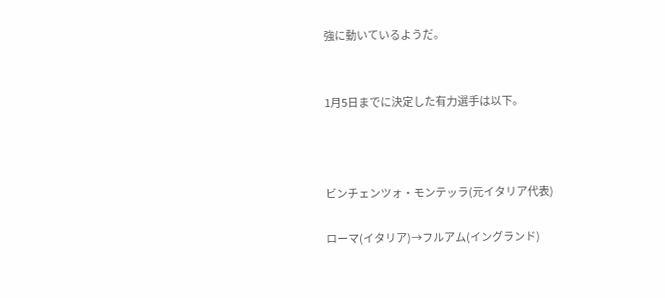強に動いているようだ。


1月5日までに決定した有力選手は以下。



ビンチェンツォ・モンテッラ(元イタリア代表)

ローマ(イタリア)→フルアム(イングランド)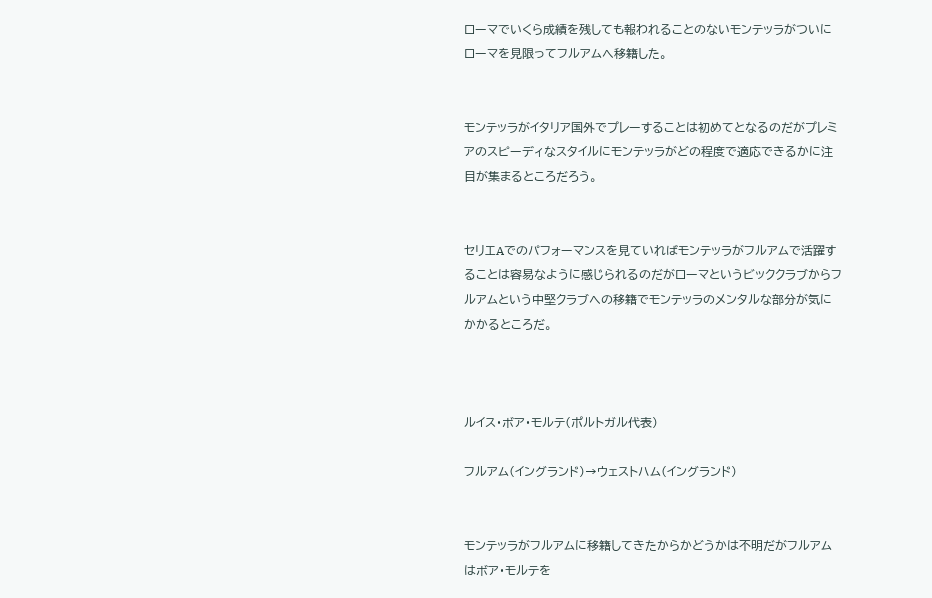ローマでいくら成績を残しても報われることのないモンテッラがついにローマを見限ってフルアムへ移籍した。


モンテッラがイタリア国外でプレーすることは初めてとなるのだがプレミアのスピーディなスタイルにモンテッラがどの程度で適応できるかに注目が集まるところだろう。


セリエAでのパフォーマンスを見ていればモンテッラがフルアムで活躍することは容易なように感じられるのだがローマというビッククラブからフルアムという中堅クラブへの移籍でモンテッラのメンタルな部分が気にかかるところだ。



ルイス・ボア・モルテ(ポルトガル代表)

フルアム(イングランド)→ウェストハム(イングランド)


モンテッラがフルアムに移籍してきたからかどうかは不明だがフルアムはボア・モルテを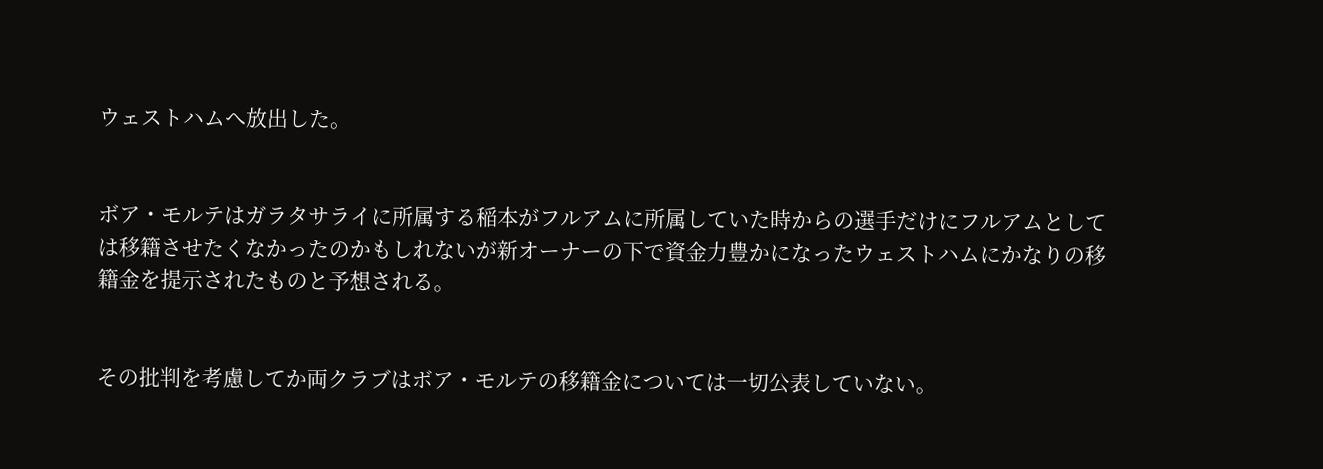ウェストハムへ放出した。


ボア・モルテはガラタサライに所属する稲本がフルアムに所属していた時からの選手だけにフルアムとしては移籍させたくなかったのかもしれないが新オーナーの下で資金力豊かになったウェストハムにかなりの移籍金を提示されたものと予想される。


その批判を考慮してか両クラブはボア・モルテの移籍金については一切公表していない。